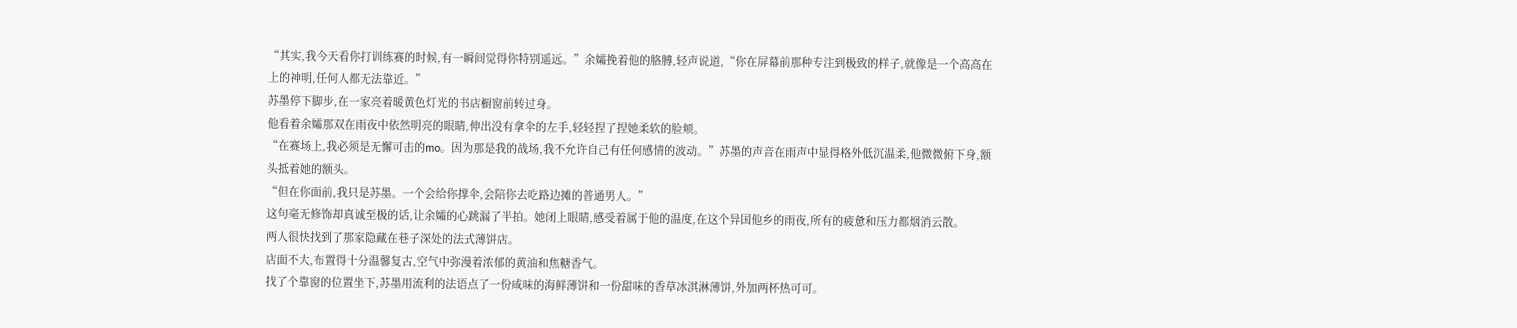“其实,我今天看你打训练赛的时候,有一瞬间觉得你特别遥远。”余孀挽着他的胳膊,轻声说道,“你在屏幕前那种专注到极致的样子,就像是一个高高在上的神明,任何人都无法靠近。”
苏墨停下脚步,在一家亮着暖黄色灯光的书店橱窗前转过身。
他看着余孀那双在雨夜中依然明亮的眼睛,伸出没有拿伞的左手,轻轻捏了捏她柔软的脸颊。
“在赛场上,我必须是无懈可击的mo。因为那是我的战场,我不允许自己有任何感情的波动。”苏墨的声音在雨声中显得格外低沉温柔,他微微俯下身,额头抵着她的额头。
“但在你面前,我只是苏墨。一个会给你撑伞,会陪你去吃路边摊的普通男人。”
这句毫无修饰却真诚至极的话,让余孀的心跳漏了半拍。她闭上眼睛,感受着属于他的温度,在这个异国他乡的雨夜,所有的疲惫和压力都烟消云散。
两人很快找到了那家隐藏在巷子深处的法式薄饼店。
店面不大,布置得十分温馨复古,空气中弥漫着浓郁的黄油和焦糖香气。
找了个靠窗的位置坐下,苏墨用流利的法语点了一份咸味的海鲜薄饼和一份甜味的香草冰淇淋薄饼,外加两杯热可可。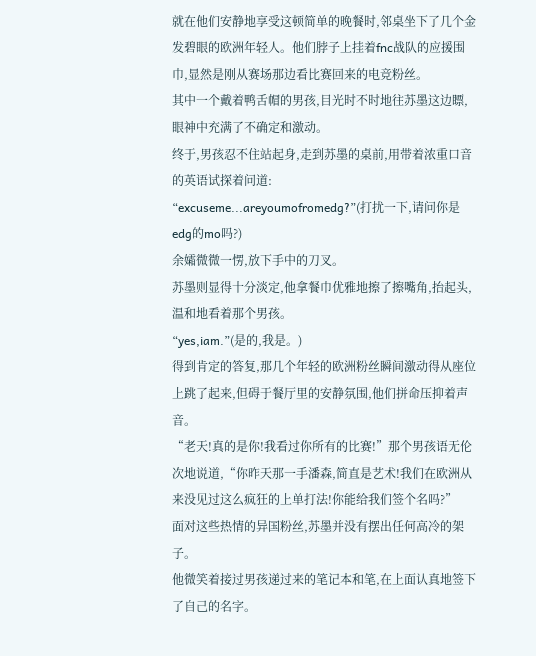就在他们安静地享受这顿简单的晚餐时,邻桌坐下了几个金发碧眼的欧洲年轻人。他们脖子上挂着fnc战队的应援围巾,显然是刚从赛场那边看比赛回来的电竞粉丝。
其中一个戴着鸭舌帽的男孩,目光时不时地往苏墨这边瞟,眼神中充满了不确定和激动。
终于,男孩忍不住站起身,走到苏墨的桌前,用带着浓重口音的英语试探着问道:
“excuseme...areyoumofromedg?”(打扰一下,请问你是edg的mo吗?)
余孀微微一愣,放下手中的刀叉。
苏墨则显得十分淡定,他拿餐巾优雅地擦了擦嘴角,抬起头,温和地看着那个男孩。
“yes,iam.”(是的,我是。)
得到肯定的答复,那几个年轻的欧洲粉丝瞬间激动得从座位上跳了起来,但碍于餐厅里的安静氛围,他们拼命压抑着声音。
“老天!真的是你!我看过你所有的比赛!”那个男孩语无伦次地说道,“你昨天那一手潘森,简直是艺术!我们在欧洲从来没见过这么疯狂的上单打法!你能给我们签个名吗?”
面对这些热情的异国粉丝,苏墨并没有摆出任何高冷的架子。
他微笑着接过男孩递过来的笔记本和笔,在上面认真地签下了自己的名字。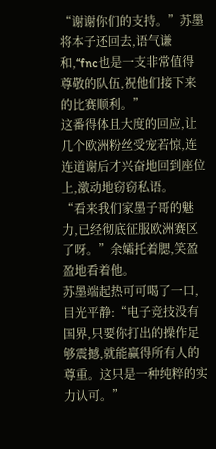“谢谢你们的支持。”苏墨将本子还回去,语气谦和,“fnc也是一支非常值得尊敬的队伍,祝他们接下来的比赛顺利。”
这番得体且大度的回应,让几个欧洲粉丝受宠若惊,连连道谢后才兴奋地回到座位上,激动地窃窃私语。
“看来我们家墨子哥的魅力,已经彻底征服欧洲赛区了呀。”余孀托着腮,笑盈盈地看着他。
苏墨端起热可可喝了一口,目光平静:“电子竞技没有国界,只要你打出的操作足够震撼,就能赢得所有人的尊重。这只是一种纯粹的实力认可。”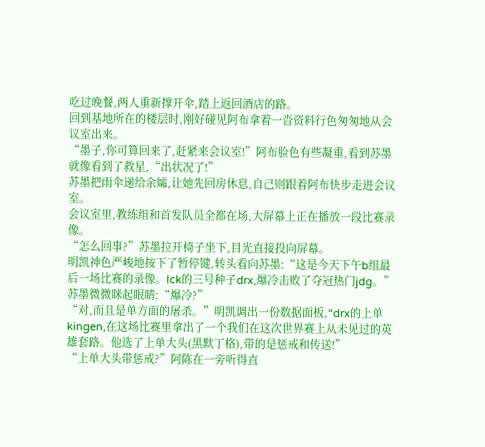吃过晚餐,两人重新撑开伞,踏上返回酒店的路。
回到基地所在的楼层时,刚好碰见阿布拿着一沓资料行色匆匆地从会议室出来。
“墨子,你可算回来了,赶紧来会议室!”阿布脸色有些凝重,看到苏墨就像看到了救星,“出状况了!”
苏墨把雨伞递给余孀,让她先回房休息,自己则跟着阿布快步走进会议室。
会议室里,教练组和首发队员全都在场,大屏幕上正在播放一段比赛录像。
“怎么回事?”苏墨拉开椅子坐下,目光直接投向屏幕。
明凯神色严峻地按下了暂停键,转头看向苏墨:“这是今天下午b组最后一场比赛的录像。lck的三号种子drx,爆冷击败了夺冠热门jdg。”
苏墨微微眯起眼睛:“爆冷?”
“对,而且是单方面的屠杀。”明凯调出一份数据面板,“drx的上单kingen,在这场比赛里拿出了一个我们在这次世界赛上从未见过的英雄套路。他选了上单大头(黑默丁格),带的是惩戒和传送!”
“上单大头带惩戒?”阿陈在一旁听得直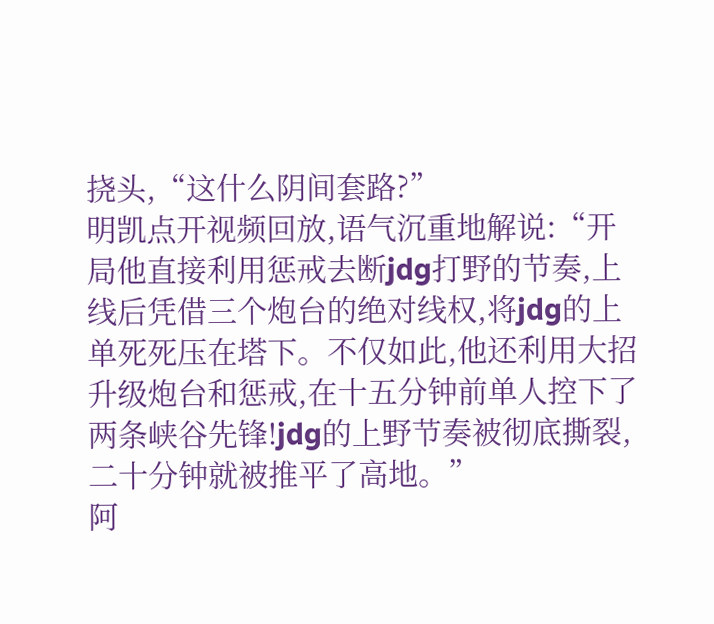挠头,“这什么阴间套路?”
明凯点开视频回放,语气沉重地解说:“开局他直接利用惩戒去断jdg打野的节奏,上线后凭借三个炮台的绝对线权,将jdg的上单死死压在塔下。不仅如此,他还利用大招升级炮台和惩戒,在十五分钟前单人控下了两条峡谷先锋!jdg的上野节奏被彻底撕裂,二十分钟就被推平了高地。”
阿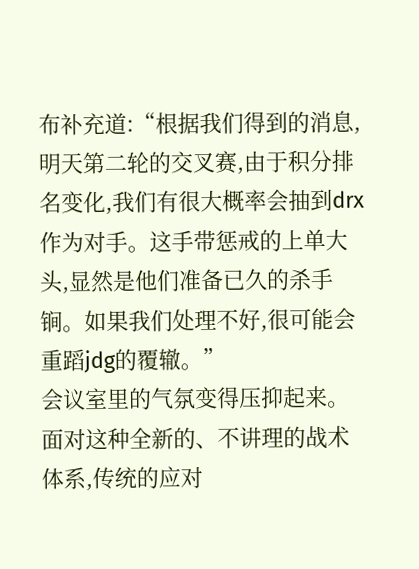布补充道:“根据我们得到的消息,明天第二轮的交叉赛,由于积分排名变化,我们有很大概率会抽到drx作为对手。这手带惩戒的上单大头,显然是他们准备已久的杀手锏。如果我们处理不好,很可能会重蹈jdg的覆辙。”
会议室里的气氛变得压抑起来。面对这种全新的、不讲理的战术体系,传统的应对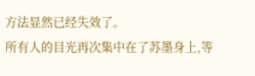方法显然已经失效了。
所有人的目光再次集中在了苏墨身上,等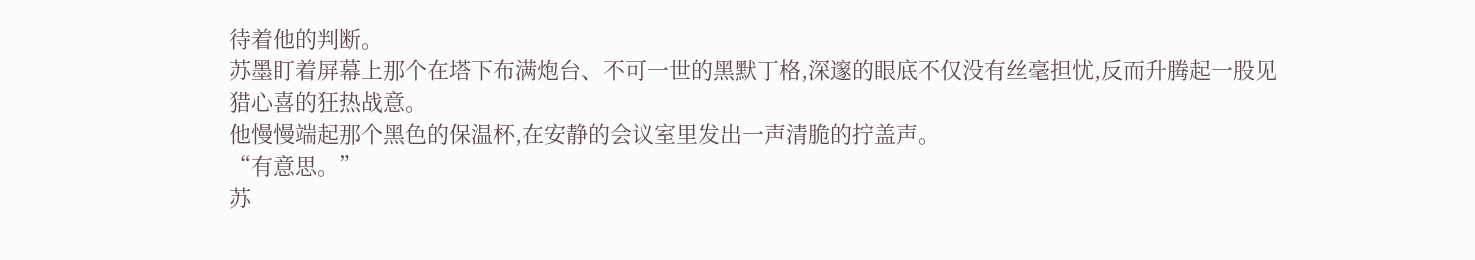待着他的判断。
苏墨盯着屏幕上那个在塔下布满炮台、不可一世的黑默丁格,深邃的眼底不仅没有丝毫担忧,反而升腾起一股见猎心喜的狂热战意。
他慢慢端起那个黑色的保温杯,在安静的会议室里发出一声清脆的拧盖声。
“有意思。”
苏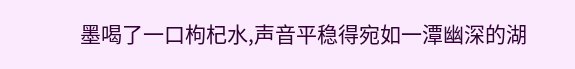墨喝了一口枸杞水,声音平稳得宛如一潭幽深的湖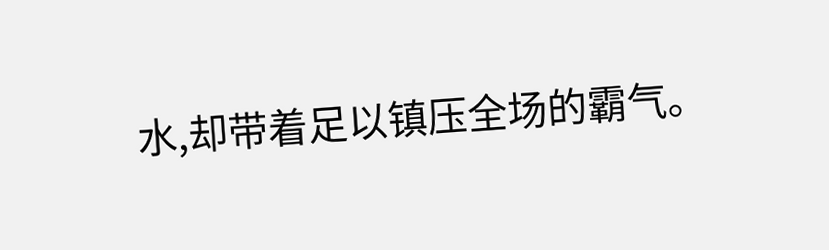水,却带着足以镇压全场的霸气。